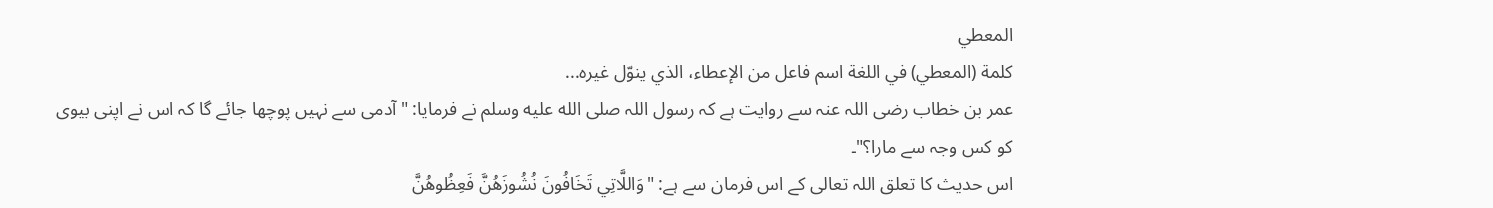المعطي
كلمة (المعطي) في اللغة اسم فاعل من الإعطاء، الذي ينوّل غيره...
عمر بن خطاب رضی اللہ عنہ سے روایت ہے کہ رسول اللہ صلى الله عليه وسلم نے فرمایا: "آدمی سے نہیں پوچھا جائے گا کہ اس نے اپنی بیوی کو کس وجہ سے مارا؟"۔
اس حدیث کا تعلق اللہ تعالی کے اس فرمان سے ہے: "وَاللَّاتِي تَخَافُونَ نُشُوزَهُنَّ فَعِظُوهُنَّ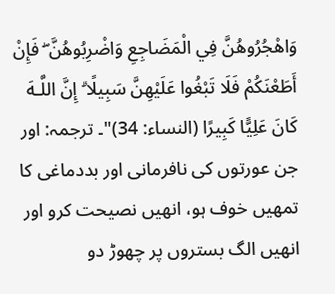وَاهْجُرُوهُنَّ فِي الْمَضَاجِعِ وَاضْرِبُوهُنَّ ۖ فَإِنْ أَطَعْنَكُمْ فَلَا تَبْغُوا عَلَيْهِنَّ سَبِيلًا ۗ إِنَّ اللَّـهَ كَانَ عَلِيًّا كَبِيرًا (النساء: 34)"۔ ترجمہ: اور جن عورتوں کی نافرمانی اور بددماغی کا تمھیں خوف ہو، انھیں نصیحت کرو اور انھیں الگ بستروں پر چھوڑ دو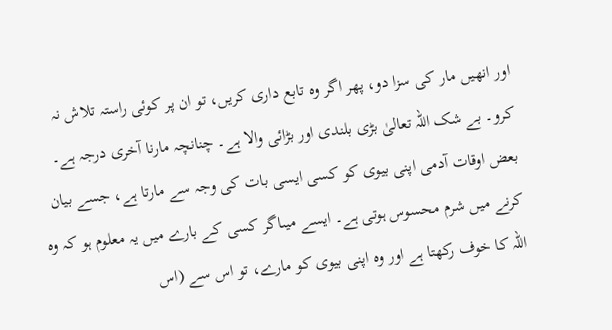اور انھیں مار کی سزا دو، پھر اگر وه تابع داری کریں، تو ان پر کوئی راستہ تلاش نہ کرو۔ بے شک اللہ تعالیٰ بڑی بلندی اور بڑائی والا ہے۔ چنانچہ مارنا آخری درجہ ہے۔ بعض اوقات آدمی اپنی بیوی کو کسی ایسی بات کی وجہ سے مارتا ہے، جسے بیان کرنے میں شرم محسوس ہوتی ہے۔ ایسے میںاگر کسی کے بارے میں یہ معلوم ہو کہ وہ اللہ کا خوف رکھتا ہے اور وہ اپنی بیوی کو مارے، تو اس سے (اس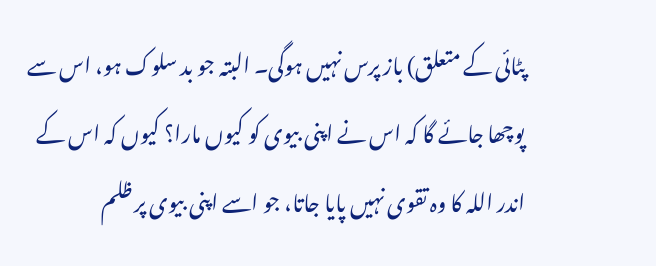پٹائی کے متعلق) باز پرس نہیں ہوگی۔ البتہ جو بد سلوک ہو، اس سے پوچھا جائے گا کہ اس نے اپنی بیوی کو کیوں مارا؟ کیوں کہ اس کے اندر اللہ کا وہ تقوی نہیں پایا جاتا، جو اسے اپنی بیوی پر ظلم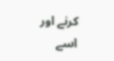کرنے اور اسے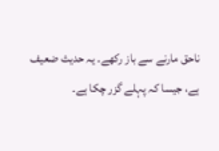ناحق مارنے سے باز رکھے۔ یہ حدیث ضعیف ہے، جیسا کہ پہلے گزر چکا ہے۔